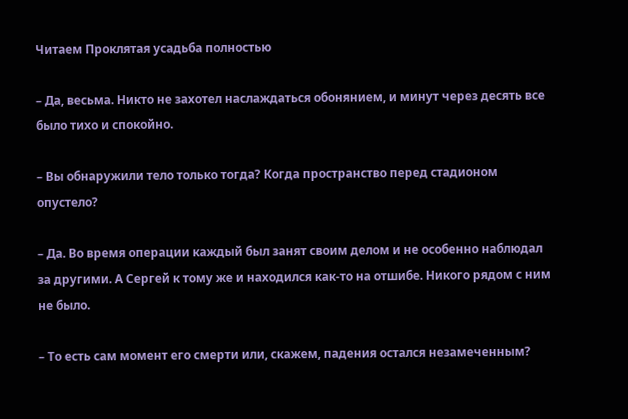Читаем Проклятая усадьба полностью

– Да, весьма. Никто не захотел наслаждаться обонянием, и минут через десять все было тихо и спокойно.

– Вы обнаружили тело только тогда? Когда пространство перед стадионом опустело?

– Да. Во время операции каждый был занят своим делом и не особенно наблюдал за другими. А Сергей к тому же и находился как-то на отшибе. Никого рядом с ним не было.

– То есть сам момент его смерти или, скажем, падения остался незамеченным?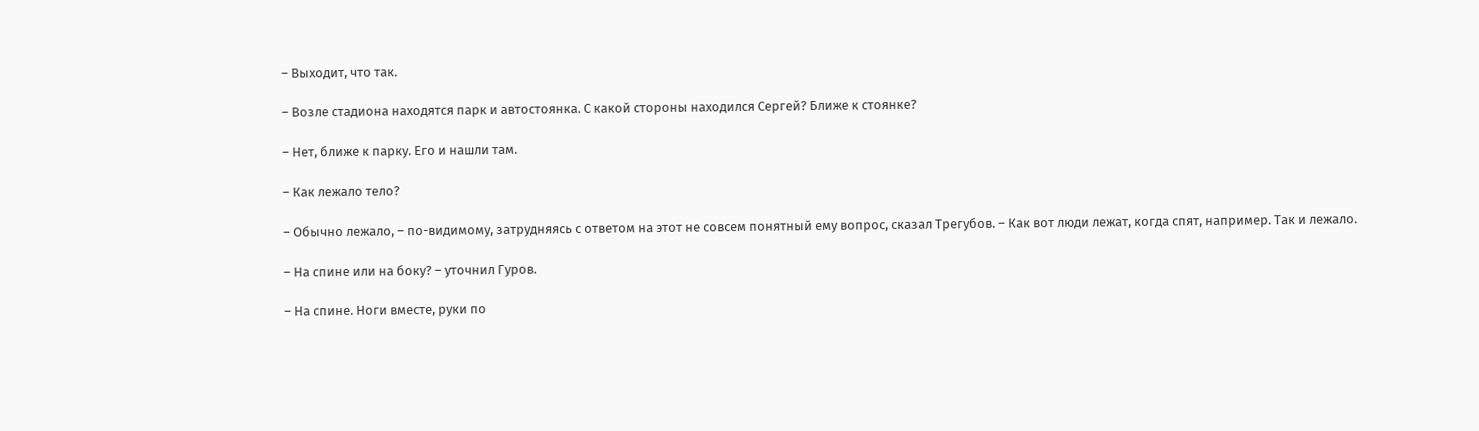– Выходит, что так.

– Возле стадиона находятся парк и автостоянка. С какой стороны находился Сергей? Ближе к стоянке?

– Нет, ближе к парку. Его и нашли там.

– Как лежало тело?

– Обычно лежало, – по-видимому, затрудняясь с ответом на этот не совсем понятный ему вопрос, сказал Трегубов. – Как вот люди лежат, когда спят, например. Так и лежало.

– На спине или на боку? – уточнил Гуров.

– На спине. Ноги вместе, руки по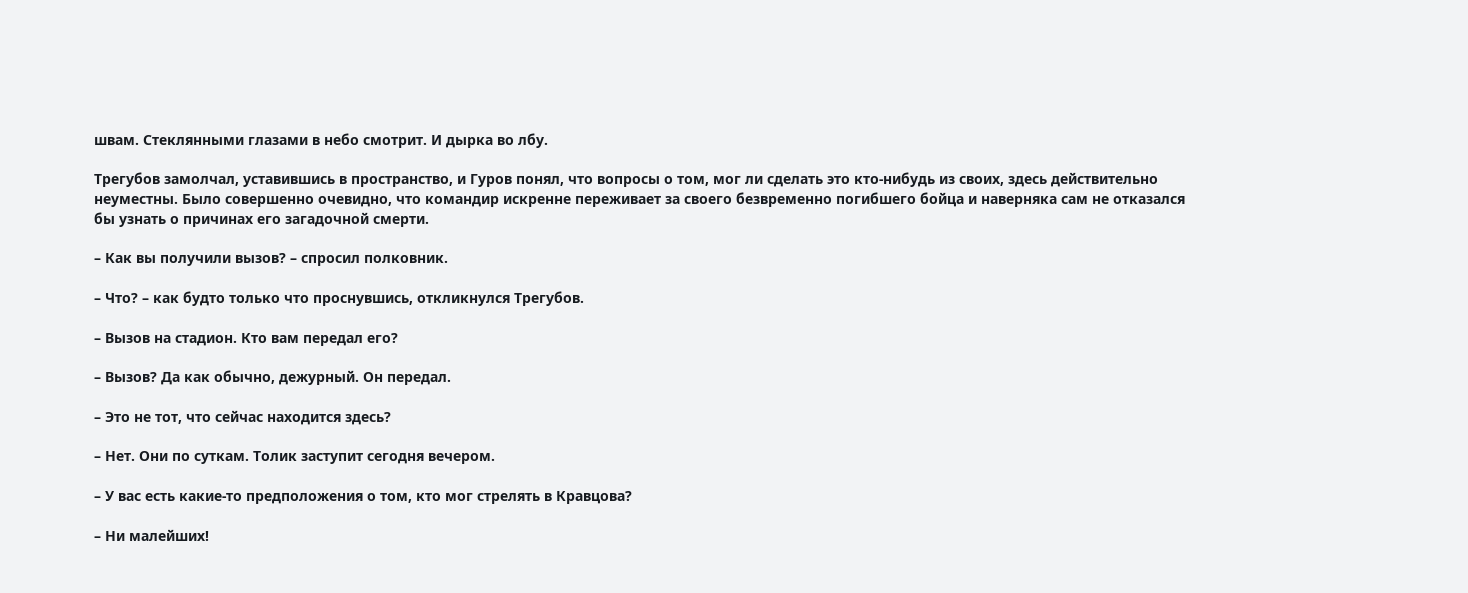швам. Стеклянными глазами в небо смотрит. И дырка во лбу.

Трегубов замолчал, уставившись в пространство, и Гуров понял, что вопросы о том, мог ли сделать это кто-нибудь из своих, здесь действительно неуместны. Было совершенно очевидно, что командир искренне переживает за своего безвременно погибшего бойца и наверняка сам не отказался бы узнать о причинах его загадочной смерти.

– Как вы получили вызов? – спросил полковник.

– Что? – как будто только что проснувшись, откликнулся Трегубов.

– Вызов на стадион. Кто вам передал его?

– Вызов? Да как обычно, дежурный. Он передал.

– Это не тот, что сейчас находится здесь?

– Нет. Они по суткам. Толик заступит сегодня вечером.

– У вас есть какие-то предположения о том, кто мог стрелять в Кравцова?

– Ни малейших!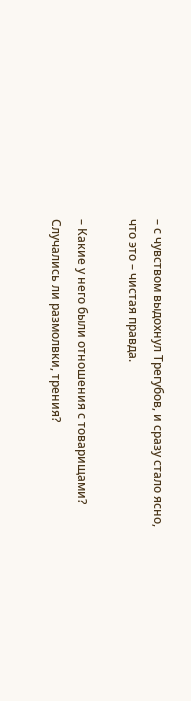– с чувством выдохнул Трегубов, и сразу стало ясно, что это – чистая правда.

– Какие у него были отношения с товарищами? Случались ли размолвки, трения?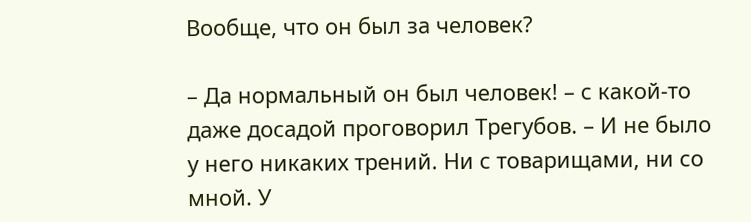Вообще, что он был за человек?

– Да нормальный он был человек! – с какой-то даже досадой проговорил Трегубов. – И не было у него никаких трений. Ни с товарищами, ни со мной. У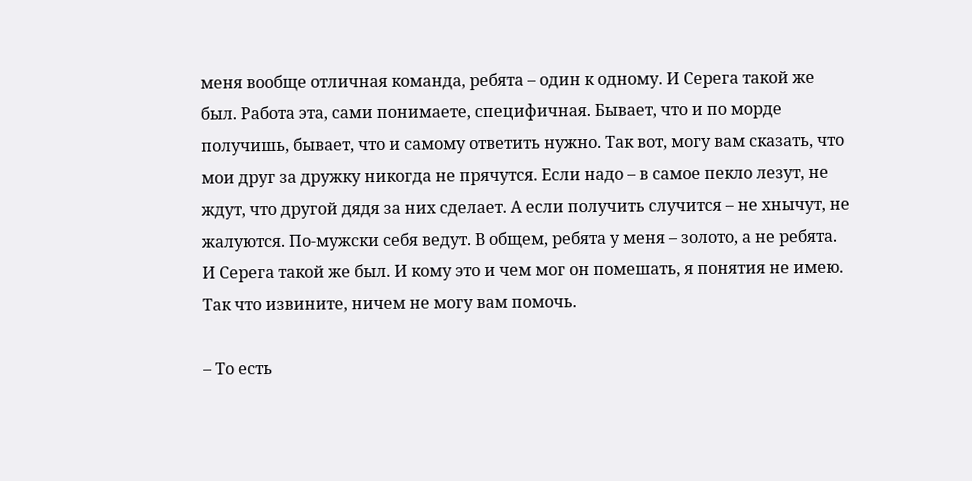меня вообще отличная команда, ребята – один к одному. И Серега такой же был. Работа эта, сами понимаете, специфичная. Бывает, что и по морде получишь, бывает, что и самому ответить нужно. Так вот, могу вам сказать, что мои друг за дружку никогда не прячутся. Если надо – в самое пекло лезут, не ждут, что другой дядя за них сделает. А если получить случится – не хнычут, не жалуются. По-мужски себя ведут. В общем, ребята у меня – золото, а не ребята. И Серега такой же был. И кому это и чем мог он помешать, я понятия не имею. Так что извините, ничем не могу вам помочь.

– То есть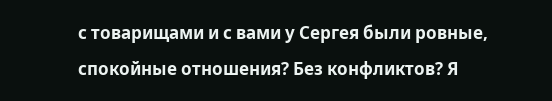с товарищами и с вами у Сергея были ровные, спокойные отношения? Без конфликтов? Я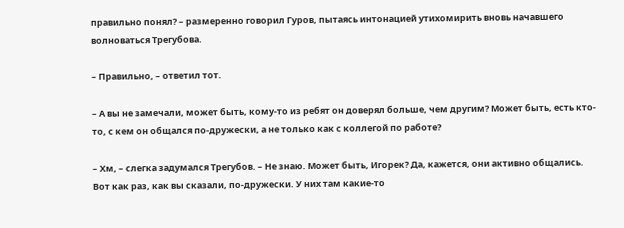правильно понял? – размеренно говорил Гуров, пытаясь интонацией утихомирить вновь начавшего волноваться Трегубова.

– Правильно, – ответил тот.

– А вы не замечали, может быть, кому-то из ребят он доверял больше, чем другим? Может быть, есть кто-то, с кем он общался по-дружески, а не только как с коллегой по работе?

– Хм, – слегка задумался Трегубов. – Не знаю. Может быть, Игорек? Да, кажется, они активно общались. Вот как раз, как вы сказали, по-дружески. У них там какие-то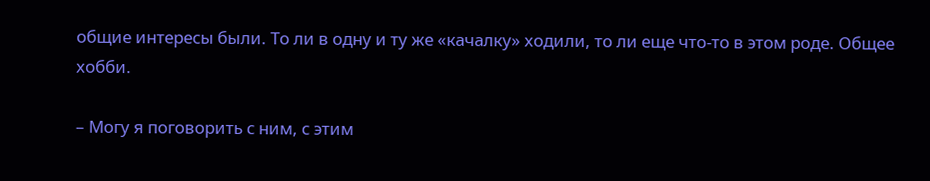общие интересы были. То ли в одну и ту же «качалку» ходили, то ли еще что-то в этом роде. Общее хобби.

– Могу я поговорить с ним, с этим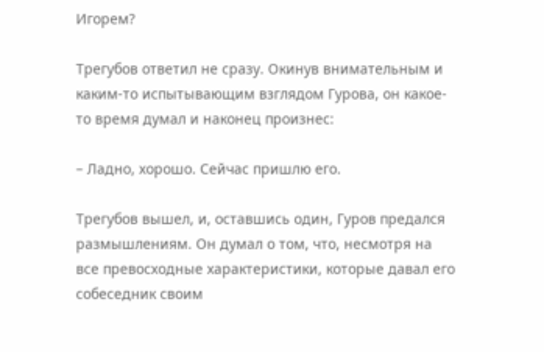Игорем?

Трегубов ответил не сразу. Окинув внимательным и каким-то испытывающим взглядом Гурова, он какое-то время думал и наконец произнес:

– Ладно, хорошо. Сейчас пришлю его.

Трегубов вышел, и, оставшись один, Гуров предался размышлениям. Он думал о том, что, несмотря на все превосходные характеристики, которые давал его собеседник своим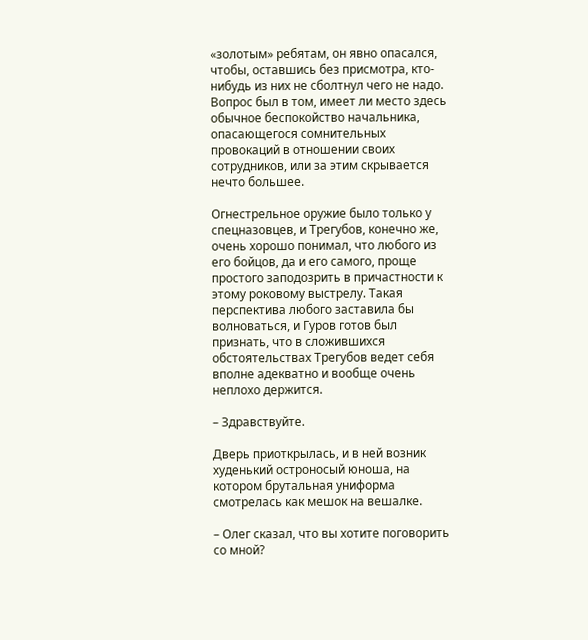«золотым» ребятам, он явно опасался, чтобы, оставшись без присмотра, кто-нибудь из них не сболтнул чего не надо. Вопрос был в том, имеет ли место здесь обычное беспокойство начальника, опасающегося сомнительных провокаций в отношении своих сотрудников, или за этим скрывается нечто большее.

Огнестрельное оружие было только у спецназовцев, и Трегубов, конечно же, очень хорошо понимал, что любого из его бойцов, да и его самого, проще простого заподозрить в причастности к этому роковому выстрелу. Такая перспектива любого заставила бы волноваться, и Гуров готов был признать, что в сложившихся обстоятельствах Трегубов ведет себя вполне адекватно и вообще очень неплохо держится.

– Здравствуйте.

Дверь приоткрылась, и в ней возник худенький остроносый юноша, на котором брутальная униформа смотрелась как мешок на вешалке.

– Олег сказал, что вы хотите поговорить со мной?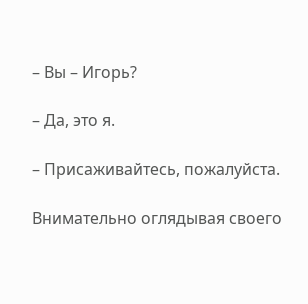– Вы – Игорь?

– Да, это я.

– Присаживайтесь, пожалуйста.

Внимательно оглядывая своего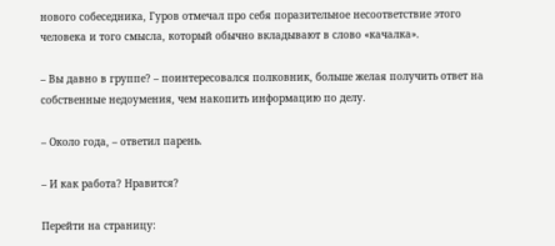нового собеседника, Гуров отмечал про себя поразительное несоответствие этого человека и того смысла, который обычно вкладывают в слово «качалка».

– Вы давно в группе? – поинтересовался полковник, больше желая получить ответ на собственные недоумения, чем накопить информацию по делу.

– Около года, – ответил парень.

– И как работа? Нравится?

Перейти на страницу: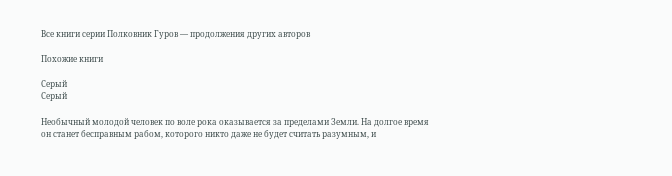Все книги серии Полковник Гуров — продолжения других авторов

Похожие книги

Серый
Серый

Необычный молодой человек по воле рока оказывается за пределами Земли. На долгое время он станет бесправным рабом, которого никто даже не будет считать разумным, и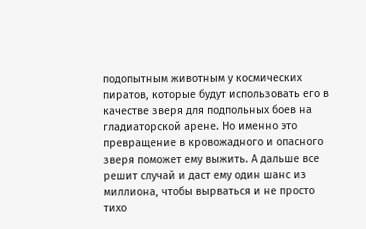подопытным животным у космических пиратов, которые будут использовать его в качестве зверя для подпольных боев на гладиаторской арене. Но именно это превращение в кровожадного и опасного зверя поможет ему выжить. А дальше все решит случай и даст ему один шанс из миллиона, чтобы вырваться и не просто тихо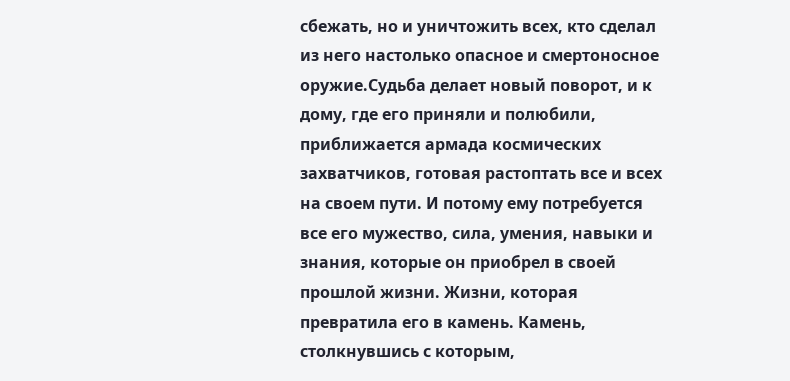сбежать, но и уничтожить всех, кто сделал из него настолько опасное и смертоносное оружие.Судьба делает новый поворот, и к дому, где его приняли и полюбили, приближается армада космических захватчиков, готовая растоптать все и всех на своем пути. И потому ему потребуется все его мужество, сила, умения, навыки и знания, которые он приобрел в своей прошлой жизни. Жизни, которая превратила его в камень. Камень, столкнувшись с которым,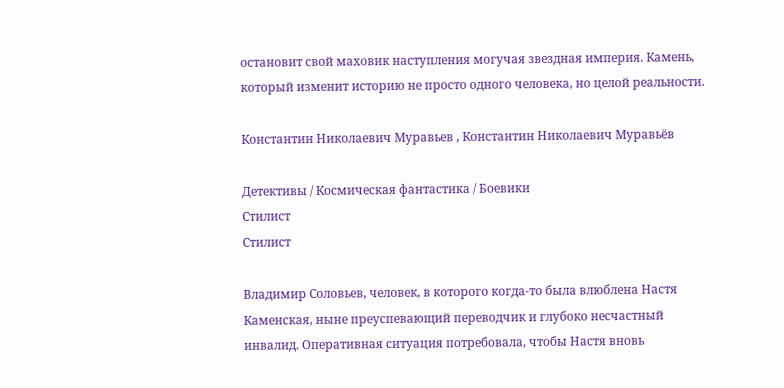остановит свой маховик наступления могучая звездная империя. Камень, который изменит историю не просто одного человека, но целой реальности.

Константин Николаевич Муравьев , Константин Николаевич Муравьёв

Детективы / Космическая фантастика / Боевики
Стилист
Стилист

Владимир Соловьев, человек, в которого когда-то была влюблена Настя Каменская, ныне преуспевающий переводчик и глубоко несчастный инвалид. Оперативная ситуация потребовала, чтобы Настя вновь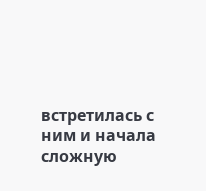встретилась с ним и начала сложную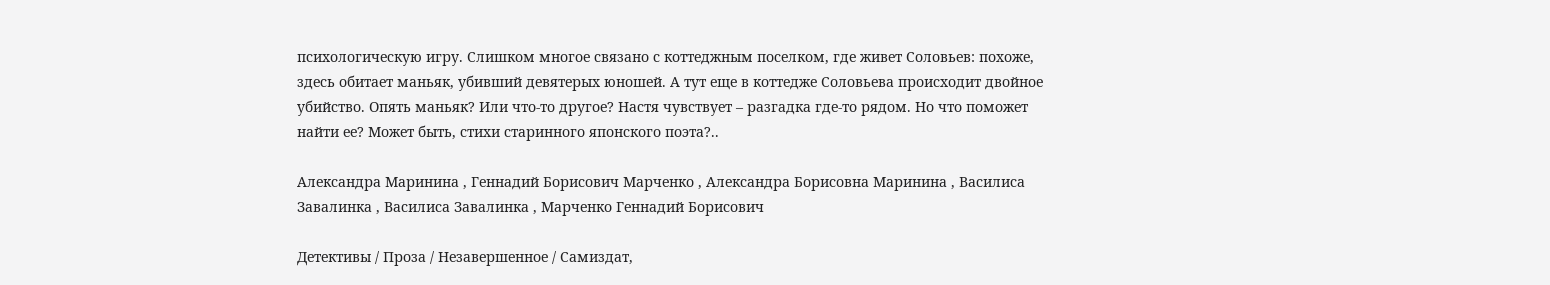психологическую игру. Слишком многое связано с коттеджным поселком, где живет Соловьев: похоже, здесь обитает маньяк, убивший девятерых юношей. А тут еще в коттедже Соловьева происходит двойное убийство. Опять маньяк? Или что-то другое? Настя чувствует – разгадка где-то рядом. Но что поможет найти ее? Может быть, стихи старинного японского поэта?..

Александра Маринина , Геннадий Борисович Марченко , Александра Борисовна Маринина , Василиса Завалинка , Василиса Завалинка , Марченко Геннадий Борисович

Детективы / Проза / Незавершенное / Самиздат,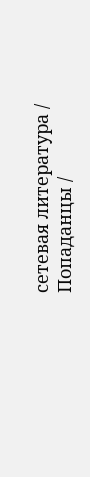сетевая литература / Попаданцы /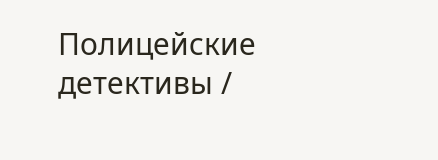Полицейские детективы /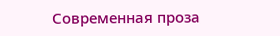Современная проза